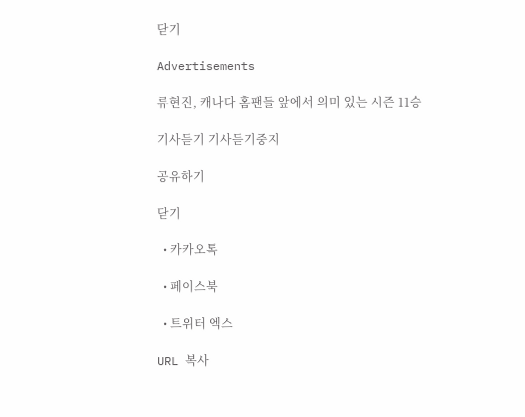닫기

Advertisements

류현진, 캐나다 홈팬들 앞에서 의미 있는 시즌 11승

기사듣기 기사듣기중지

공유하기

닫기

  • 카카오톡

  • 페이스북

  • 트위터 엑스

URL 복사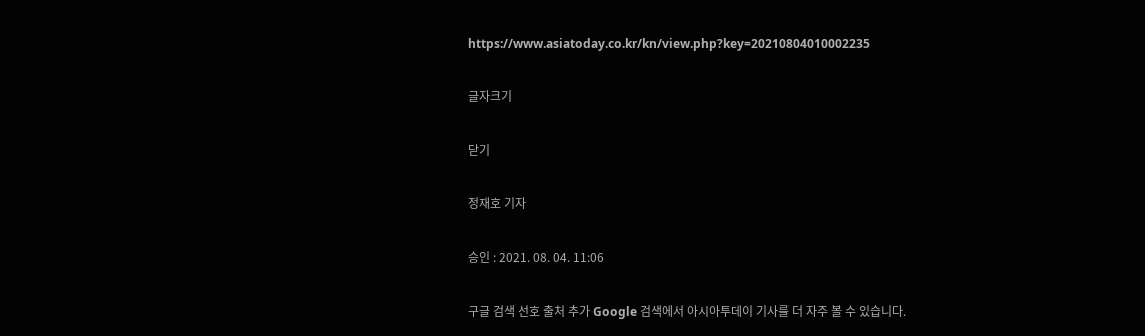https://www.asiatoday.co.kr/kn/view.php?key=20210804010002235

글자크기

닫기

정재호 기자

승인 : 2021. 08. 04. 11:06

구글 검색 선호 출처 추가 Google 검색에서 아시아투데이 기사를 더 자주 볼 수 있습니다.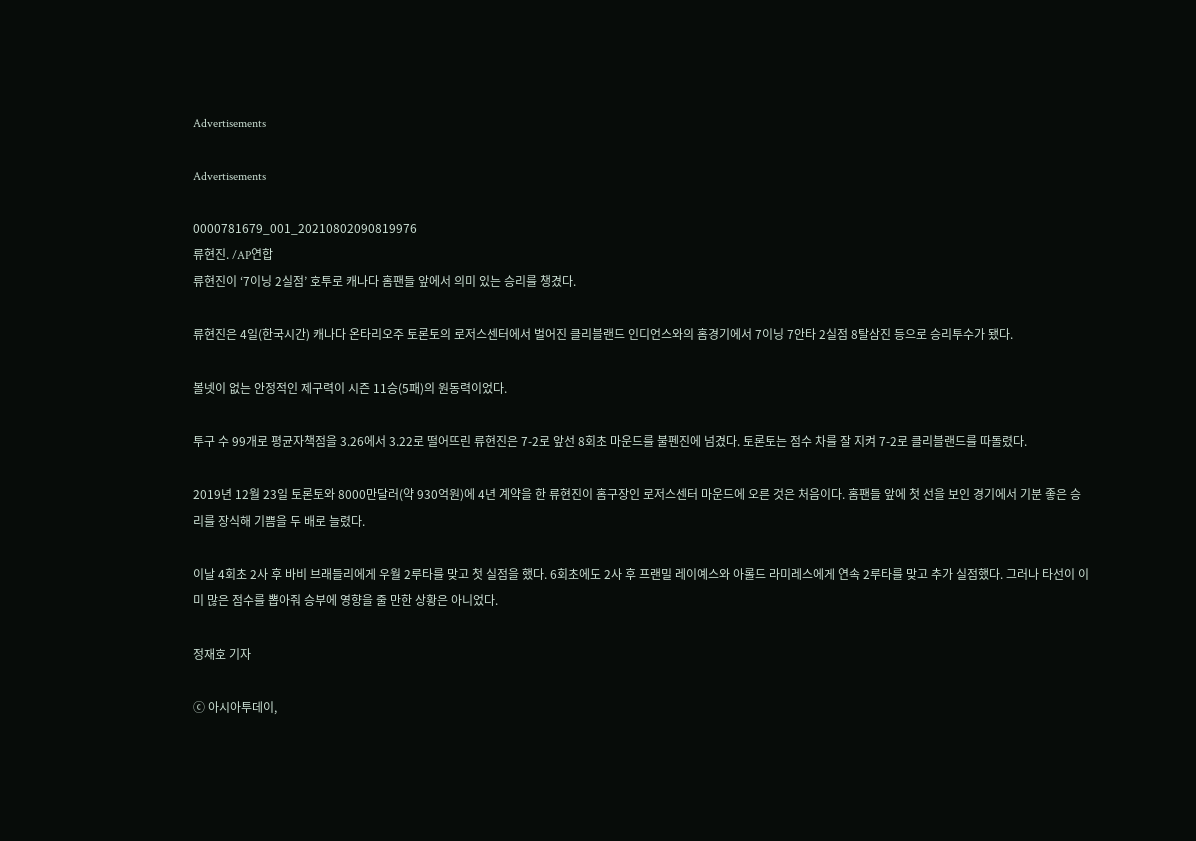Advertisements

Advertisements

0000781679_001_20210802090819976
류현진. /AP연합
류현진이 ‘7이닝 2실점’ 호투로 캐나다 홈팬들 앞에서 의미 있는 승리를 챙겼다.

류현진은 4일(한국시간) 캐나다 온타리오주 토론토의 로저스센터에서 벌어진 클리블랜드 인디언스와의 홈경기에서 7이닝 7안타 2실점 8탈삼진 등으로 승리투수가 됐다.

볼넷이 없는 안정적인 제구력이 시즌 11승(5패)의 원동력이었다.

투구 수 99개로 평균자책점을 3.26에서 3.22로 떨어뜨린 류현진은 7-2로 앞선 8회초 마운드를 불펜진에 넘겼다. 토론토는 점수 차를 잘 지켜 7-2로 클리블랜드를 따돌렸다.

2019년 12월 23일 토론토와 8000만달러(약 930억원)에 4년 계약을 한 류현진이 홈구장인 로저스센터 마운드에 오른 것은 처음이다. 홈팬들 앞에 첫 선을 보인 경기에서 기분 좋은 승리를 장식해 기쁨을 두 배로 늘렸다.

이날 4회초 2사 후 바비 브래들리에게 우월 2루타를 맞고 첫 실점을 했다. 6회초에도 2사 후 프랜밀 레이예스와 아롤드 라미레스에게 연속 2루타를 맞고 추가 실점했다. 그러나 타선이 이미 많은 점수를 뽑아줘 승부에 영향을 줄 만한 상황은 아니었다.

정재호 기자

ⓒ 아시아투데이,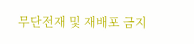무단전재 및 재배포 금지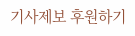기사제보 후원하기